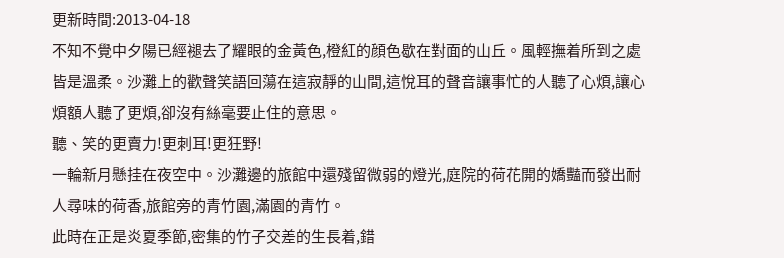更新時間:2013-04-18
不知不覺中夕陽已經褪去了耀眼的金黃色,橙紅的顔色歇在對面的山丘。風輕撫着所到之處皆是溫柔。沙灘上的歡聲笑語回蕩在這寂靜的山間,這悅耳的聲音讓事忙的人聽了心煩,讓心煩額人聽了更煩,卻沒有絲毫要止住的意思。
聽、笑的更賣力!更刺耳!更狂野!
一輪新月懸挂在夜空中。沙灘邊的旅館中還殘留微弱的燈光,庭院的荷花開的嬌豔而發出耐人尋味的荷香,旅館旁的青竹園,滿園的青竹。
此時在正是炎夏季節,密集的竹子交差的生長着,錯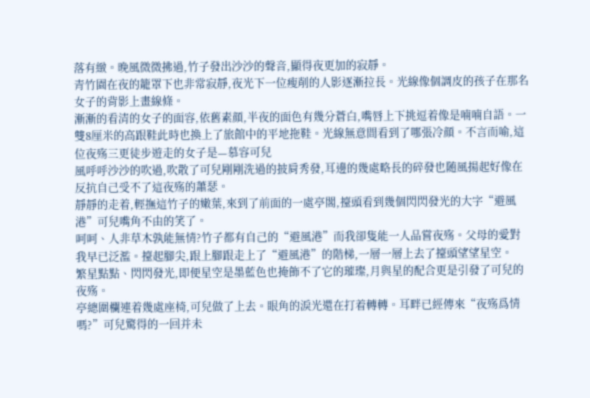落有緻。晚風微微拂過,竹子發出沙沙的聲音,顯得夜更加的寂靜。
青竹園在夜的籠罩下也非常寂靜,夜光下一位瘦削的人影逐漸拉長。光線像個調皮的孩子在那名女子的背影上畫線條。
漸漸的看清的女子的面容,依舊素顔,半夜的面色有幾分蒼白,嘴唇上下挑逗着像是喃喃自語。一雙8厘米的高跟鞋此時也換上了旅館中的平地拖鞋。光線無意間看到了哪張冷顔。不言而喻,這位夜殇三更徒步遊走的女子是—慕容可兒
風呼呼沙沙的吹過,吹散了可兒剛剛洗過的披肩秀發,耳邊的幾處略長的碎發也随風揚起好像在反抗自己受不了這夜殇的蕭瑟。
靜靜的走着,輕撫這竹子的嫩葉,來到了前面的一處亭閣,擡頭看到幾個閃閃發光的大字“避風港”可兒嘴角不由的笑了。
呵呵、人非草木孰能無情?竹子都有自己的“避風港”而我卻隻能一人品嘗夜殇。父母的愛對我早已泛濫。擡起腳尖,跟上腳跟走上了“避風港”的階梯,一層一層上去了擡頭望望星空。
繁星點點、閃閃發光,即便星空是墨藍色也掩飾不了它的璀璨,月與星的配合更是引發了可兒的夜殇。
亭總圍欄連着幾處座椅,可兒做了上去。眼角的淚光還在打着轉轉。耳畔已經傳來“夜殇爲情嗎?”可兒驚得的一回并未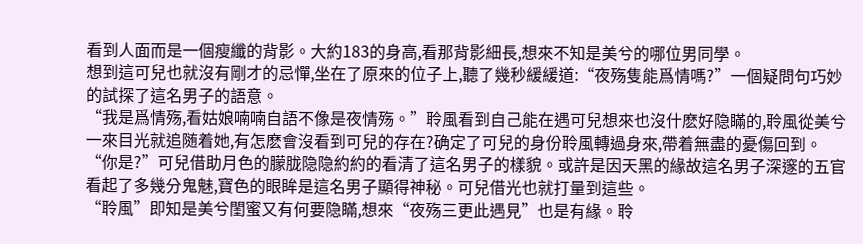看到人面而是一個瘦纖的背影。大約183的身高,看那背影細長,想來不知是美兮的哪位男同學。
想到這可兒也就沒有剛才的忌憚,坐在了原來的位子上,聽了幾秒緩緩道:“夜殇隻能爲情嗎?”一個疑問句巧妙的試探了這名男子的語意。
“我是爲情殇,看姑娘喃喃自語不像是夜情殇。”聆風看到自己能在遇可兒想來也沒什麽好隐瞞的,聆風從美兮一來目光就追随着她,有怎麽會沒看到可兒的存在?确定了可兒的身份聆風轉過身來,帶着無盡的憂傷回到。
“你是?”可兒借助月色的朦胧隐隐約約的看清了這名男子的樣貌。或許是因天黑的緣故這名男子深邃的五官看起了多幾分鬼魅,寶色的眼眸是這名男子顯得神秘。可兒借光也就打量到這些。
“聆風”即知是美兮閨蜜又有何要隐瞞,想來“夜殇三更此遇見”也是有緣。聆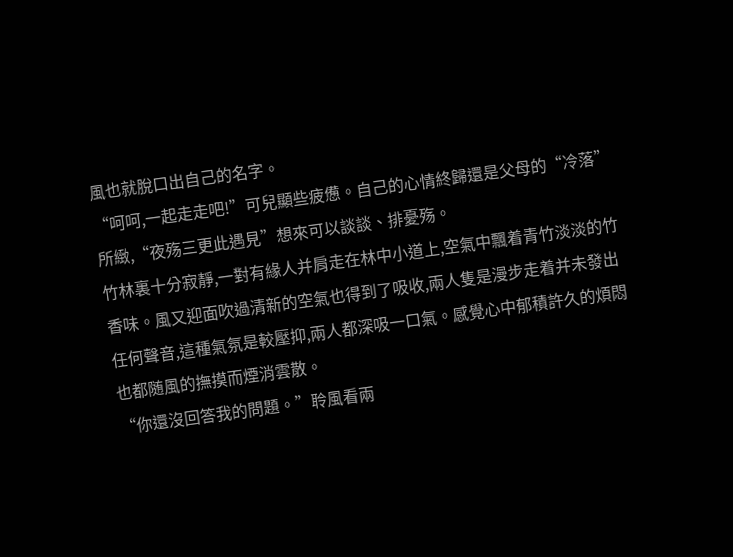風也就脫口出自己的名字。
“呵呵,一起走走吧!”可兒顯些疲憊。自己的心情終歸還是父母的“冷落”所緻,“夜殇三更此遇見”想來可以談談、排憂殇。
竹林裏十分寂靜,一對有緣人并肩走在林中小道上,空氣中飄着青竹淡淡的竹香味。風又迎面吹過清新的空氣也得到了吸收,兩人隻是漫步走着并未發出任何聲音,這種氣氛是較壓抑,兩人都深吸一口氣。感覺心中郁積許久的煩悶也都随風的撫摸而煙消雲散。
“你還沒回答我的問題。”聆風看兩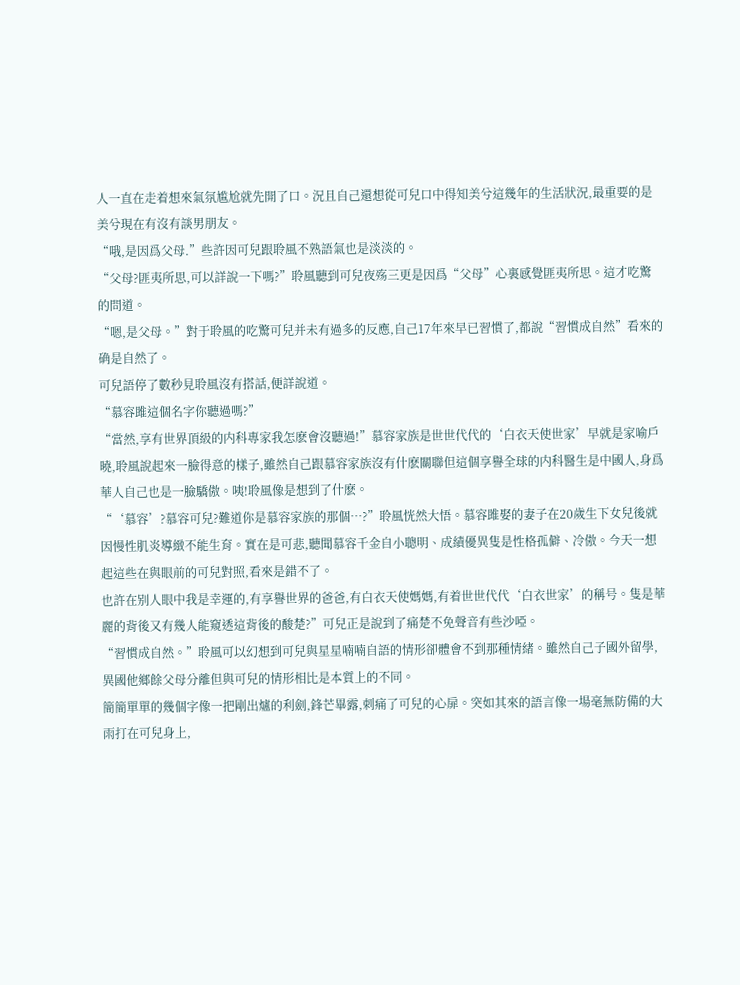人一直在走着想來氣氛尴尬就先開了口。況且自己還想從可兒口中得知美兮這幾年的生活狀況,最重要的是美兮現在有沒有談男朋友。
“哦,是因爲父母.”些許因可兒跟聆風不熟語氣也是淡淡的。
“父母?匪夷所思,可以詳說一下嗎?”聆風聽到可兒夜殇三更是因爲“父母”心裏感覺匪夷所思。這才吃驚的問道。
“嗯,是父母。”對于聆風的吃驚可兒并未有過多的反應,自己17年來早已習慣了,都說“習慣成自然”看來的确是自然了。
可兒語停了數秒見聆風沒有搭話,便詳說道。
“慕容雎這個名字你聽過嗎?”
“當然,享有世界頂級的内科專家我怎麽會沒聽過!”慕容家族是世世代代的‘白衣天使世家’早就是家喻戶曉,聆風說起來一臉得意的樣子,雖然自己跟慕容家族沒有什麽關聯但這個享譽全球的内科醫生是中國人,身爲華人自己也是一臉驕傲。咦!聆風像是想到了什麽。
“‘慕容’?慕容可兒?難道你是慕容家族的那個…?”聆風恍然大悟。慕容雎娶的妻子在20歲生下女兒後就因慢性肌炎導緻不能生育。實在是可悲,聽聞慕容千金自小聰明、成績優異隻是性格孤僻、冷傲。今天一想起這些在與眼前的可兒對照,看來是錯不了。
也許在别人眼中我是幸運的,有享譽世界的爸爸,有白衣天使媽媽,有着世世代代‘白衣世家’的稱号。隻是華麗的背後又有幾人能窺透這背後的酸楚?”可兒正是說到了痛楚不免聲音有些沙啞。
“習慣成自然。”聆風可以幻想到可兒與星星喃喃自語的情形卻體會不到那種情緒。雖然自己子國外留學,異國他鄉餘父母分離但與可兒的情形相比是本質上的不同。
簡簡單單的幾個字像一把剛出爐的利劍,鋒芒畢露,刺痛了可兒的心扉。突如其來的語言像一場毫無防備的大雨打在可兒身上,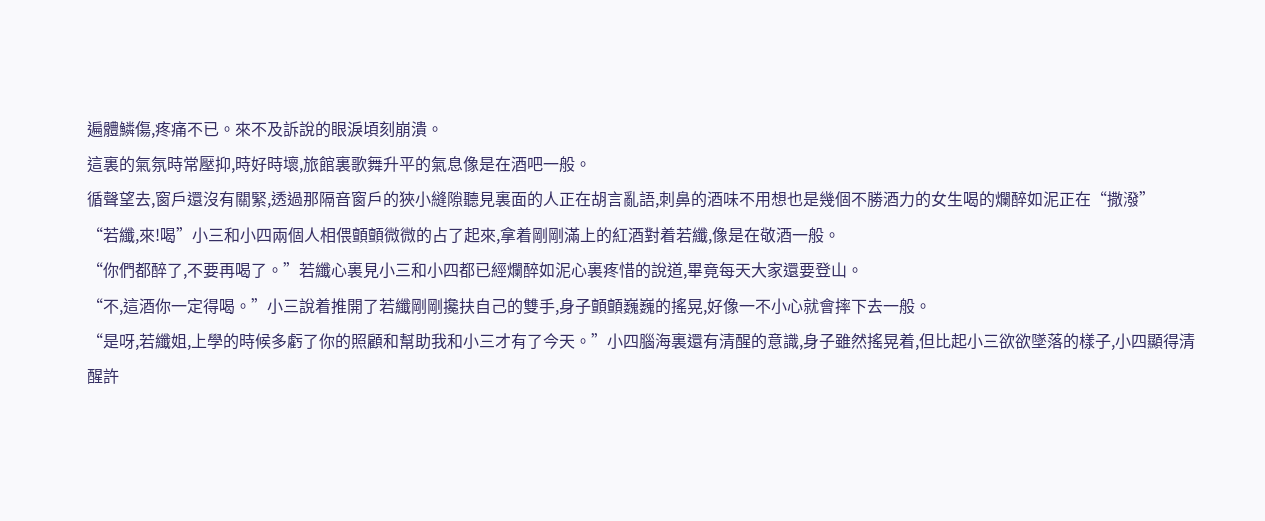遍體鱗傷,疼痛不已。來不及訴說的眼淚頃刻崩潰。
這裏的氣氛時常壓抑,時好時壞,旅館裏歌舞升平的氣息像是在酒吧一般。
循聲望去,窗戶還沒有關緊,透過那隔音窗戶的狹小縫隙聽見裏面的人正在胡言亂語,刺鼻的酒味不用想也是幾個不勝酒力的女生喝的爛醉如泥正在“撒潑”
“若纖,來!喝”小三和小四兩個人相偎顫顫微微的占了起來,拿着剛剛滿上的紅酒對着若纖,像是在敬酒一般。
“你們都醉了,不要再喝了。”若纖心裏見小三和小四都已經爛醉如泥心裏疼惜的說道,畢竟每天大家還要登山。
“不,這酒你一定得喝。”小三說着推開了若纖剛剛攙扶自己的雙手,身子顫顫巍巍的搖晃,好像一不小心就會摔下去一般。
“是呀,若纖姐,上學的時候多虧了你的照顧和幫助我和小三才有了今天。”小四腦海裏還有清醒的意識,身子雖然搖晃着,但比起小三欲欲墜落的樣子,小四顯得清醒許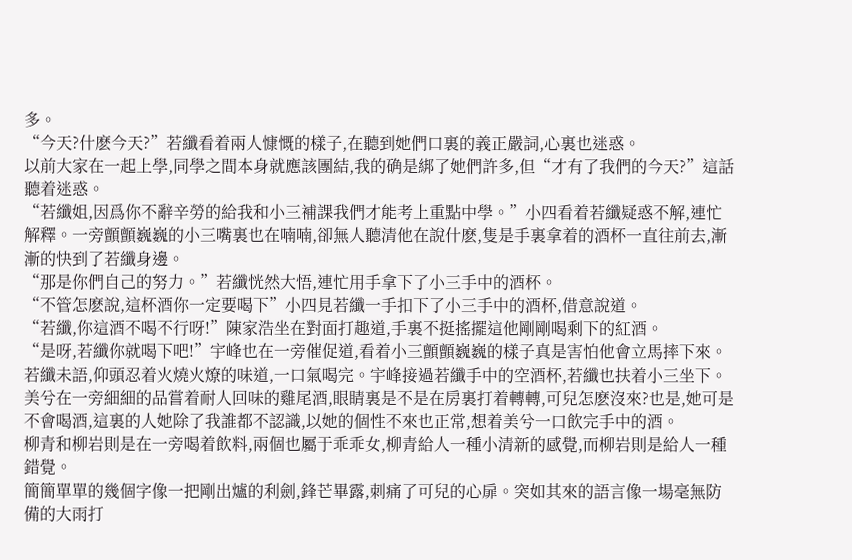多。
“今天?什麽今天?”若纖看着兩人慷慨的樣子,在聽到她們口裏的義正嚴詞,心裏也迷惑。
以前大家在一起上學,同學之間本身就應該團結,我的确是綁了她們許多,但“才有了我們的今天?”這話聽着迷惑。
“若纖姐,因爲你不辭辛勞的給我和小三補課我們才能考上重點中學。”小四看着若纖疑惑不解,連忙解釋。一旁顫顫巍巍的小三嘴裏也在喃喃,卻無人聽清他在說什麽,隻是手裏拿着的酒杯一直往前去,漸漸的快到了若纖身邊。
“那是你們自己的努力。”若纖恍然大悟,連忙用手拿下了小三手中的酒杯。
“不管怎麽說,這杯酒你一定要喝下”小四見若纖一手扣下了小三手中的酒杯,借意說道。
“若纖,你這酒不喝不行呀!”陳家浩坐在對面打趣道,手裏不挺搖擺這他剛剛喝剩下的紅酒。
“是呀,若纖你就喝下吧!”宇峰也在一旁催促道,看着小三顫顫巍巍的樣子真是害怕他會立馬摔下來。
若纖未語,仰頭忍着火燒火燎的味道,一口氣喝完。宇峰接過若纖手中的空酒杯,若纖也扶着小三坐下。
美兮在一旁細細的品嘗着耐人回味的雞尾酒,眼睛裏是不是在房裏打着轉轉,可兒怎麽沒來?也是,她可是不會喝酒,這裏的人她除了我誰都不認識,以她的個性不來也正常,想着美兮一口飲完手中的酒。
柳青和柳岩則是在一旁喝着飲料,兩個也屬于乖乖女,柳青給人一種小清新的感覺,而柳岩則是給人一種錯覺。
簡簡單單的幾個字像一把剛出爐的利劍,鋒芒畢露,刺痛了可兒的心扉。突如其來的語言像一場毫無防備的大雨打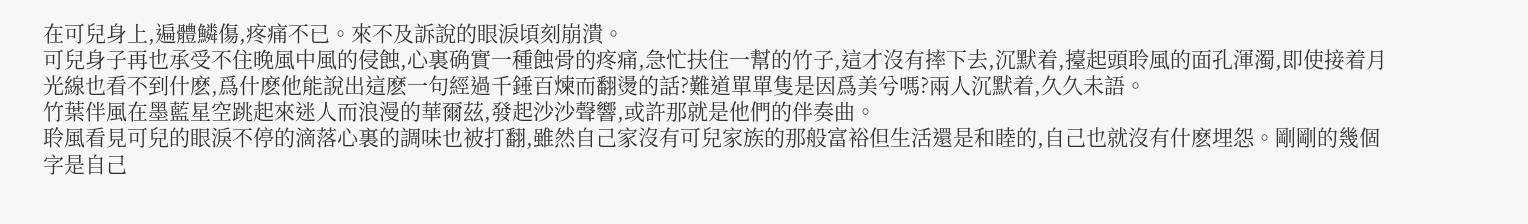在可兒身上,遍體鱗傷,疼痛不已。來不及訴說的眼淚頃刻崩潰。
可兒身子再也承受不住晚風中風的侵蝕,心裏确實一種蝕骨的疼痛,急忙扶住一幫的竹子,這才沒有摔下去,沉默着,擡起頭聆風的面孔渾濁,即使接着月光線也看不到什麽,爲什麽他能說出這麽一句經過千錘百煉而翻燙的話?難道單單隻是因爲美兮嗎?兩人沉默着,久久未語。
竹葉伴風在墨藍星空跳起來迷人而浪漫的華爾茲,發起沙沙聲響,或許那就是他們的伴奏曲。
聆風看見可兒的眼淚不停的滴落心裏的調味也被打翻,雖然自己家沒有可兒家族的那般富裕但生活還是和睦的,自己也就沒有什麽埋怨。剛剛的幾個字是自己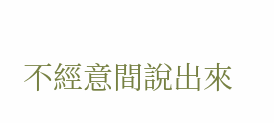不經意間說出來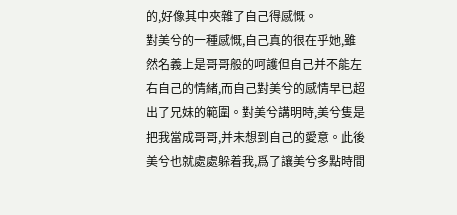的,好像其中夾雜了自己得感慨。
對美兮的一種感慨,自己真的很在乎她,雖然名義上是哥哥般的呵護但自己并不能左右自己的情緒,而自己對美兮的感情早已超出了兄妹的範圍。對美兮講明時,美兮隻是把我當成哥哥,并未想到自己的愛意。此後美兮也就處處躲着我,爲了讓美兮多點時間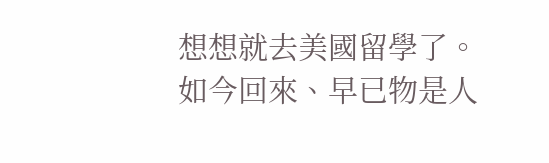想想就去美國留學了。
如今回來、早已物是人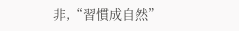非,“習慣成自然”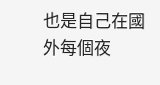也是自己在國外每個夜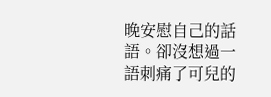晚安慰自己的話語。卻沒想過一語刺痛了可兒的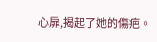心扉,揭起了她的傷疤。